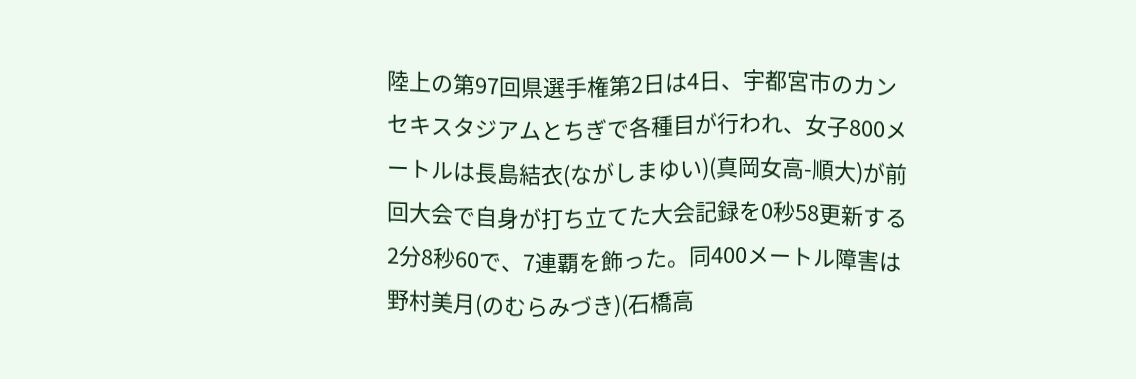陸上の第97回県選手権第2日は4日、宇都宮市のカンセキスタジアムとちぎで各種目が行われ、女子800メートルは長島結衣(ながしまゆい)(真岡女高-順大)が前回大会で自身が打ち立てた大会記録を0秒58更新する2分8秒60で、7連覇を飾った。同400メートル障害は野村美月(のむらみづき)(石橋高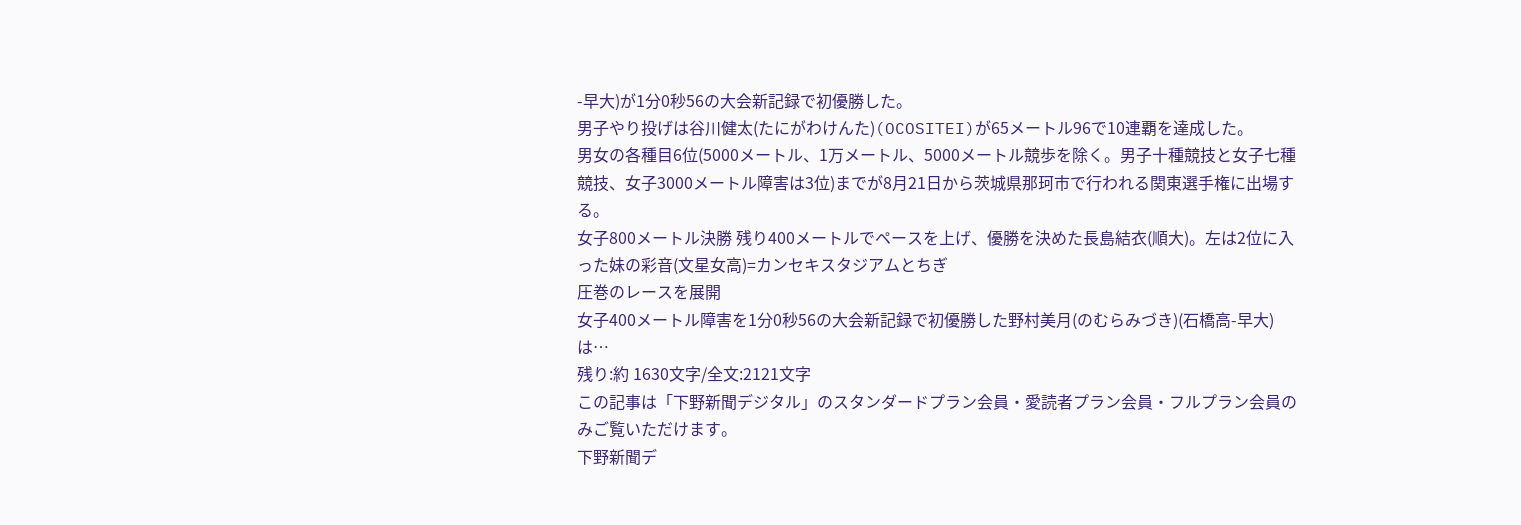-早大)が1分0秒56の大会新記録で初優勝した。
男子やり投げは谷川健太(たにがわけんた)(OCOSITEI)が65メートル96で10連覇を達成した。
男女の各種目6位(5000メートル、1万メートル、5000メートル競歩を除く。男子十種競技と女子七種競技、女子3000メートル障害は3位)までが8月21日から茨城県那珂市で行われる関東選手権に出場する。
女子800メートル決勝 残り400メートルでペースを上げ、優勝を決めた長島結衣(順大)。左は2位に入った妹の彩音(文星女高)=カンセキスタジアムとちぎ
圧巻のレースを展開
女子400メートル障害を1分0秒56の大会新記録で初優勝した野村美月(のむらみづき)(石橋高-早大)は…
残り:約 1630文字/全文:2121文字
この記事は「下野新聞デジタル」のスタンダードプラン会員・愛読者プラン会員・フルプラン会員のみご覧いただけます。
下野新聞デ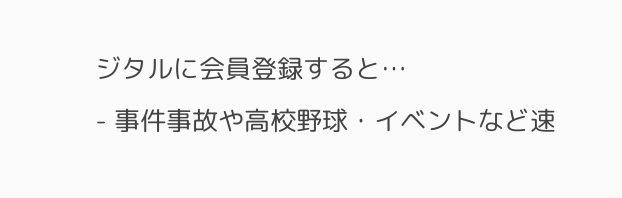ジタルに会員登録すると…
- 事件事故や高校野球・イベントなど速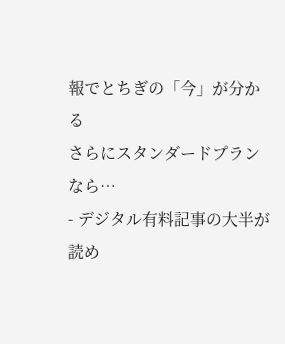報でとちぎの「今」が分かる
さらにスタンダードプランなら…
- デジタル有料記事の大半が読め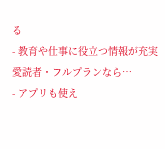る
- 教育や仕事に役立つ情報が充実
愛読者・フルプランなら…
- アプリも使え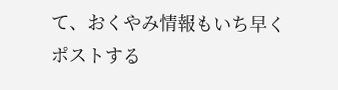て、おくやみ情報もいち早く
ポストする